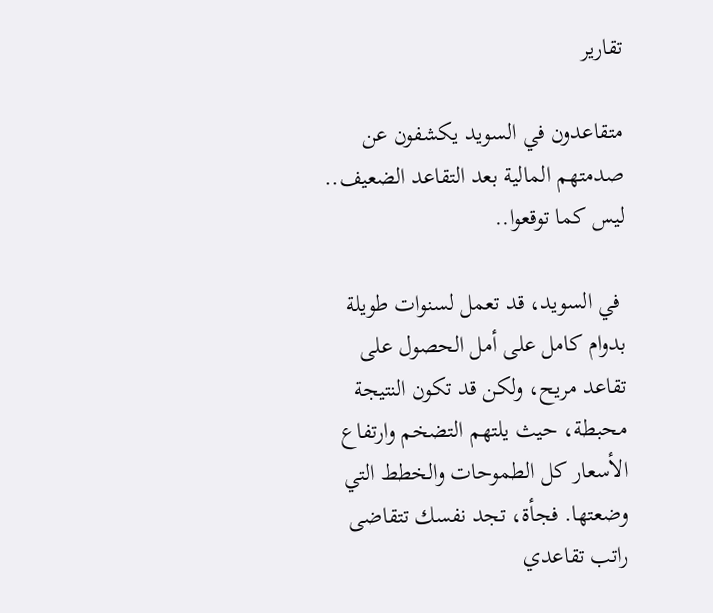تقارير

متقاعدون في السويد يكشفون عن صدمتهم المالية بعد التقاعد الضعيف.. ليس كما توقعوا..

 في السويد، قد تعمل لسنوات طويلة بدوام كامل على أمل الحصول على تقاعد مريح، ولكن قد تكون النتيجة محبطة، حيث يلتهم التضخم وارتفاع الأسعار كل الطموحات والخطط التي وضعتها. فجأة، تجد نفسك تتقاضى راتب تقاعدي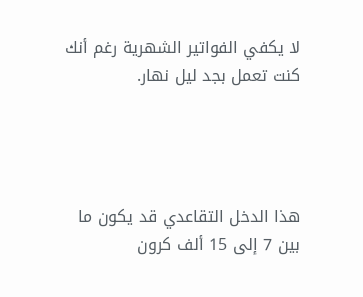لا يكفي الفواتير الشهرية رغم أنك كنت تعمل بجد ليل نهار.




هذا الدخل التقاعدي قد يكون ما بين 7 إلى 15 ألف كرون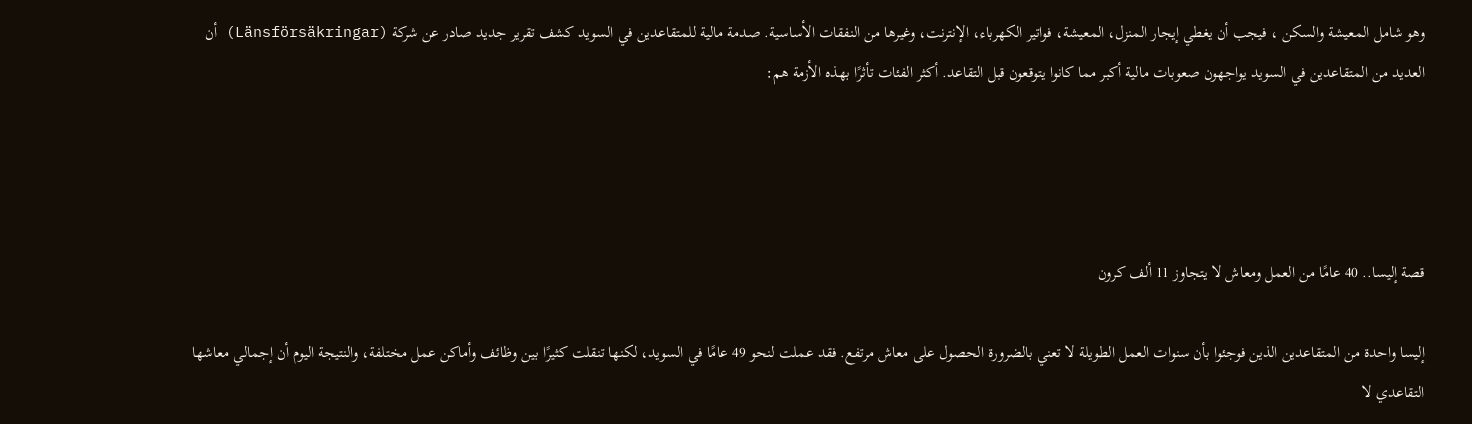وهو شامل المعيشة والسكن ، فيجب أن يغطي إيجار المنزل، المعيشة، فواتير الكهرباء، الإنترنت، وغيرها من النفقات الأساسية. صدمة مالية للمتقاعدين في السويد كشف تقرير جديد صادر عن شركة (Länsförsäkringar) أن العديد من المتقاعدين في السويد يواجهون صعوبات مالية أكبر مما كانوا يتوقعون قبل التقاعد. أكثر الفئات تأثرًا بهذه الأزمة هم:




قصة إليسا.. 40 عامًا من العمل ومعاش لا يتجاوز 11 ألف كرون

إليسا واحدة من المتقاعدين الذين فوجئوا بأن سنوات العمل الطويلة لا تعني بالضرورة الحصول على معاش مرتفع. فقد عملت لنحو 49 عامًا في السويد، لكنها تنقلت كثيرًا بين وظائف وأماكن عمل مختلفة، والنتيجة اليوم أن إجمالي معاشها التقاعدي لا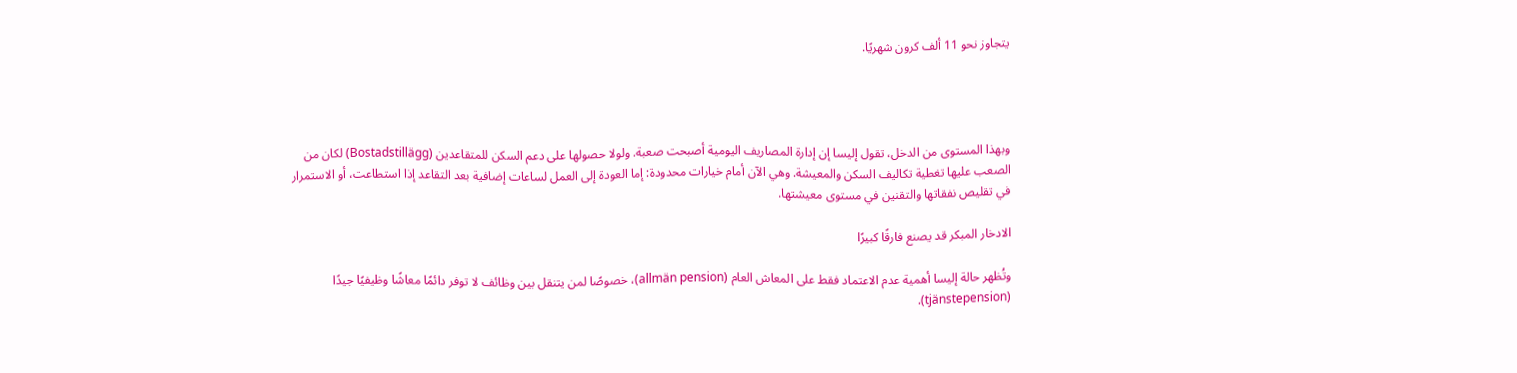يتجاوز نحو 11 ألف كرون شهريًا.




وبهذا المستوى من الدخل، تقول إليسا إن إدارة المصاريف اليومية أصبحت صعبة. ولولا حصولها على دعم السكن للمتقاعدين (Bostadstillägg) لكان من الصعب عليها تغطية تكاليف السكن والمعيشة. وهي الآن أمام خيارات محدودة: إما العودة إلى العمل لساعات إضافية بعد التقاعد إذا استطاعت، أو الاستمرار في تقليص نفقاتها والتقنين في مستوى معيشتها.

الادخار المبكر قد يصنع فارقًا كبيرًا

وتُظهر حالة إليسا أهمية عدم الاعتماد فقط على المعاش العام (allmän pension)، خصوصًا لمن يتنقل بين وظائف لا توفر دائمًا معاشًا وظيفيًا جيدًا (tjänstepension).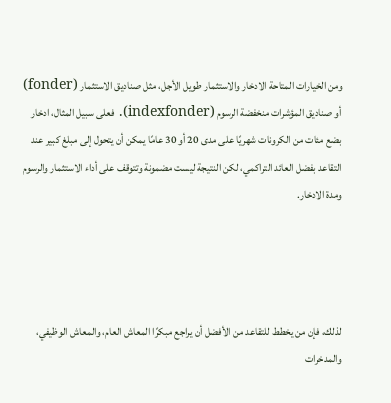ومن الخيارات المتاحة الادخار والاستثمار طويل الأجل، مثل صناديق الاستثمار (fonder) أو صناديق المؤشرات منخفضة الرسوم (indexfonder). فعلى سبيل المثال، ادخار بضع مئات من الكرونات شهريًا على مدى 20 أو 30 عامًا يمكن أن يتحول إلى مبلغ كبير عند التقاعد بفضل العائد التراكمي، لكن النتيجة ليست مضمونة وتتوقف على أداء الاستثمار والرسوم ومدة الادخار.




لذلك، فإن من يخطط للتقاعد من الأفضل أن يراجع مبكرًا المعاش العام، والمعاش الوظيفي، والمدخرات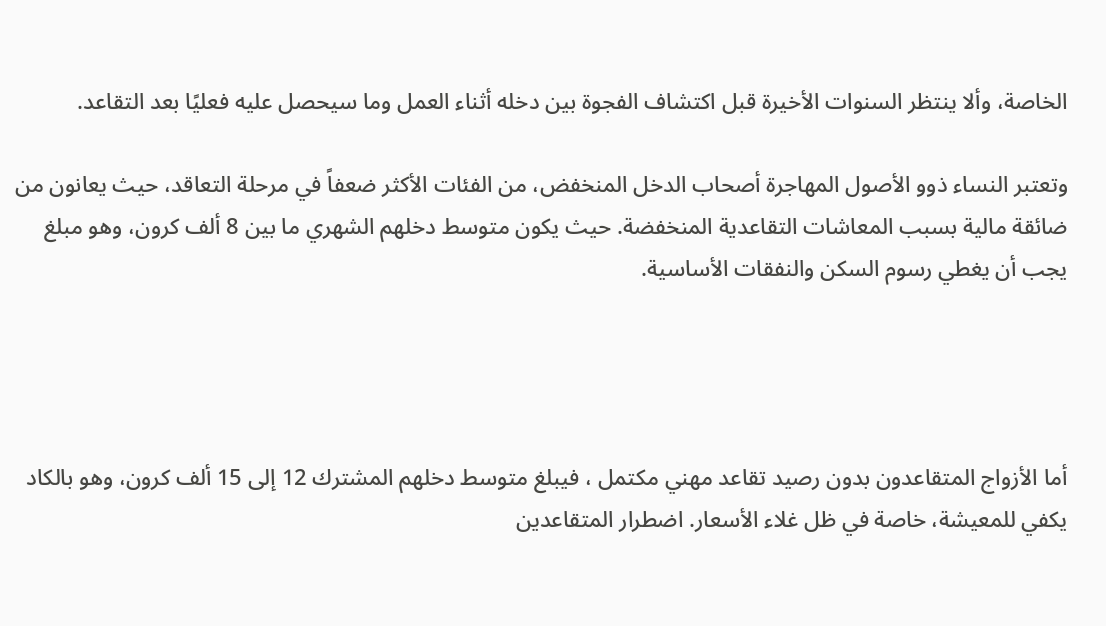الخاصة، وألا ينتظر السنوات الأخيرة قبل اكتشاف الفجوة بين دخله أثناء العمل وما سيحصل عليه فعليًا بعد التقاعد.

وتعتبر النساء ذوو الأصول المهاجرة أصحاب الدخل المنخفض، من الفئات الأكثر ضعفاً في مرحلة التعاقد، حيث يعانون من ضائقة مالية بسبب المعاشات التقاعدية المنخفضة. حيث يكون متوسط دخلهم الشهري ما بين 8 ألف كرون، وهو مبلغ يجب أن يغطي رسوم السكن والنفقات الأساسية.




أما الأزواج المتقاعدون بدون رصيد تقاعد مهني مكتمل ، فيبلغ متوسط دخلهم المشترك 12 إلى 15 ألف كرون، وهو بالكاد يكفي للمعيشة، خاصة في ظل غلاء الأسعار. اضطرار المتقاعدين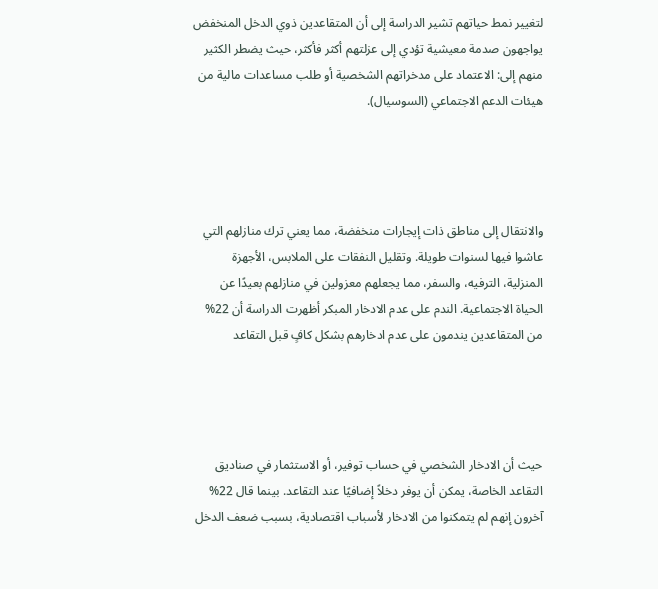لتغيير نمط حياتهم تشير الدراسة إلى أن المتقاعدين ذوي الدخل المنخفض يواجهون صدمة معيشية تؤدي إلى عزلتهم أكثر فأكثر، حيث يضطر الكثير منهم إلى: الاعتماد على مدخراتهم الشخصية أو طلب مساعدات مالية من هيئات الدعم الاجتماعي (السوسيال).




والانتقال إلى مناطق ذات إيجارات منخفضة، مما يعني ترك منازلهم التي عاشوا فيها لسنوات طويلة. وتقليل النفقات على الملابس، الأجهزة المنزلية، الترفيه، والسفر، مما يجعلهم معزولين في منازلهم بعيدًا عن الحياة الاجتماعية. الندم على عدم الادخار المبكر أظهرت الدراسة أن 22% من المتقاعدين يندمون على عدم ادخارهم بشكل كافٍ قبل التقاعد




حيث أن الادخار الشخصي في حساب توفير، أو الاستثمار في صناديق التقاعد الخاصة، يمكن أن يوفر دخلاً إضافيًا عند التقاعد. بينما قال 22% آخرون إنهم لم يتمكنوا من الادخار لأسباب اقتصادية، بسبب ضعف الدخل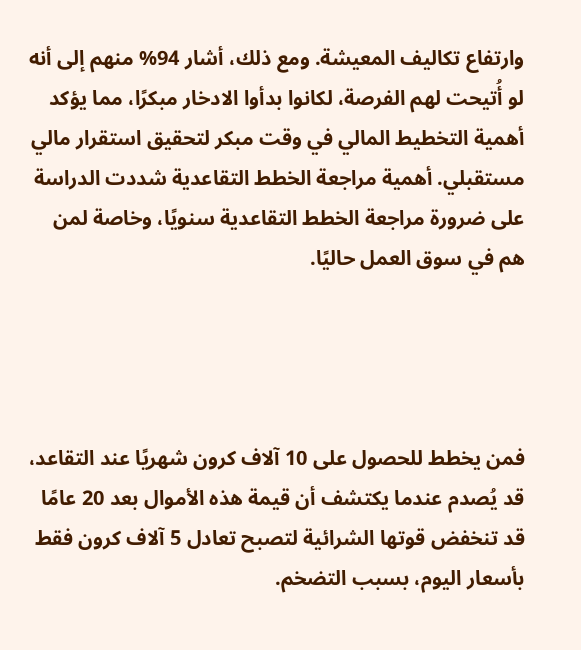وارتفاع تكاليف المعيشة. ومع ذلك، أشار 94% منهم إلى أنه لو أُتيحت لهم الفرصة، لكانوا بدأوا الادخار مبكرًا، مما يؤكد أهمية التخطيط المالي في وقت مبكر لتحقيق استقرار مالي مستقبلي. أهمية مراجعة الخطط التقاعدية شددت الدراسة على ضرورة مراجعة الخطط التقاعدية سنويًا، وخاصة لمن هم في سوق العمل حاليًا.




فمن يخطط للحصول على 10 آلاف كرون شهريًا عند التقاعد، قد يُصدم عندما يكتشف أن قيمة هذه الأموال بعد 20 عامًا قد تنخفض قوتها الشرائية لتصبح تعادل 5 آلاف كرون فقط بأسعار اليوم، بسبب التضخم.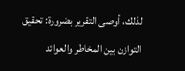لذلك، أوصى التقرير بضرورة: تحقيق التوازن بين المخاطر والعوائد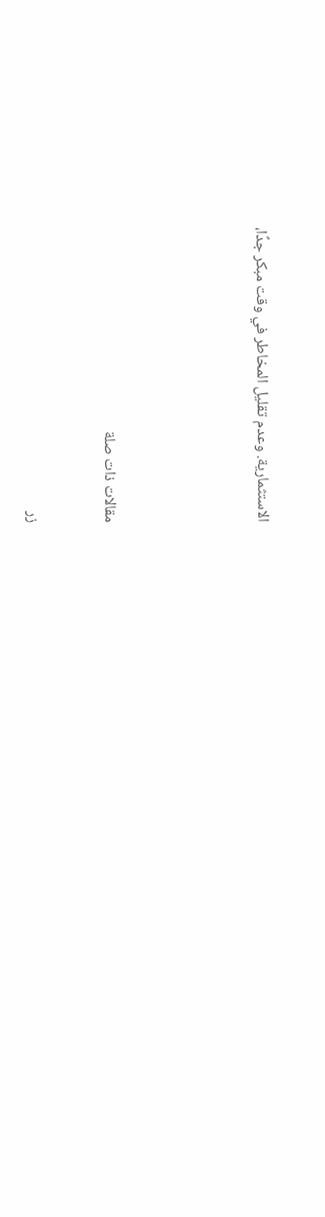الاستثمارية. وعدم تقليل المخاطر في وقت مبكر جدًا،



مقالات ذات صلة

زر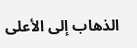الذهاب إلى الأعلى